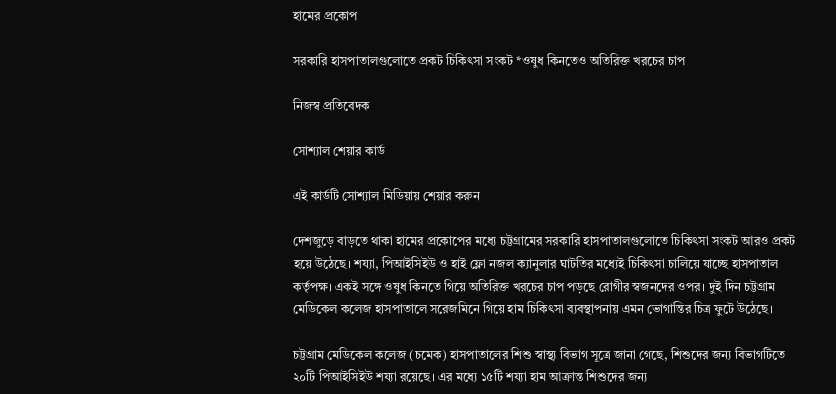হামের প্রকোপ

সরকারি হাসপাতালগুলোতে প্রকট চিকিৎসা সংকট *ওষুধ কিনতেও অতিরিক্ত খরচের চাপ

নিজস্ব প্রতিবেদক

সোশ্যাল শেয়ার কার্ড

এই কার্ডটি সোশ্যাল মিডিয়ায় শেয়ার করুন

দেশজুড়ে বাড়তে থাকা হামের প্রকোপের মধ্যে চট্টগ্রামের সরকারি হাসপাতালগুলোতে চিকিৎসা সংকট আরও প্রকট হয়ে উঠেছে। শয্যা, পিআইসিইউ ও হাই ফ্লো নজল ক্যানুলার ঘাটতির মধ্যেই চিকিৎসা চালিয়ে যাচ্ছে হাসপাতাল কর্তৃপক্ষ। একই সঙ্গে ওষুধ কিনতে গিয়ে অতিরিক্ত খরচের চাপ পড়ছে রোগীর স্বজনদের ওপর। দুই দিন চট্টগ্রাম মেডিকেল কলেজ হাসপাতালে সরেজমিনে গিয়ে হাম চিকিৎসা ব্যবস্থাপনায় এমন ভোগান্তির চিত্র ফুটে উঠেছে।

চট্টগ্রাম মেডিকেল কলেজ (চমেক) হাসপাতালের শিশু স্বাস্থ্য বিভাগ সূত্রে জানা গেছে, শিশুদের জন্য বিভাগটিতে ২০টি পিআইসিইউ শয্যা রয়েছে। এর মধ্যে ১৫টি শয্যা হাম আক্রান্ত শিশুদের জন্য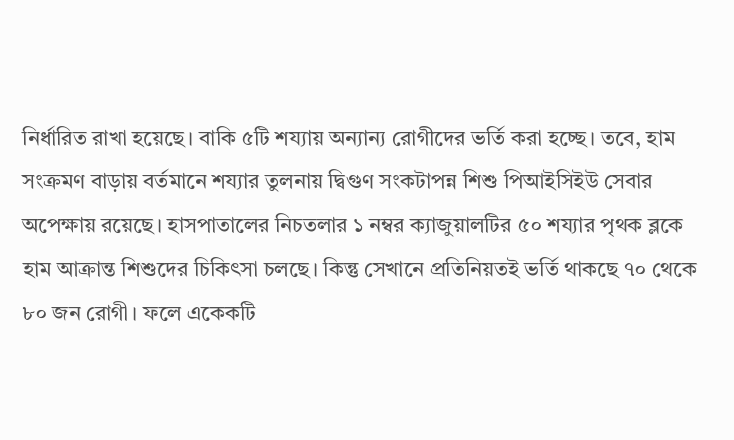নির্ধারিত রাখা হয়েছে। বাকি ৫টি শয্যায় অন্যান্য রোগীদের ভর্তি করা হচ্ছে। তবে, হাম সংক্রমণ বাড়ায় বর্তমানে শয্যার তুলনায় দ্বিগুণ সংকটাপন্ন শিশু পিআইসিইউ সেবার অপেক্ষায় রয়েছে। হাসপাতালের নিচতলার ১ নম্বর ক্যাজুয়ালটির ৫০ শয্যার পৃথক ব্লকে হাম আক্রান্ত শিশুদের চিকিৎসা চলছে। কিন্তু সেখানে প্রতিনিয়তই ভর্তি থাকছে ৭০ থেকে ৮০ জন রোগী। ফলে একেকটি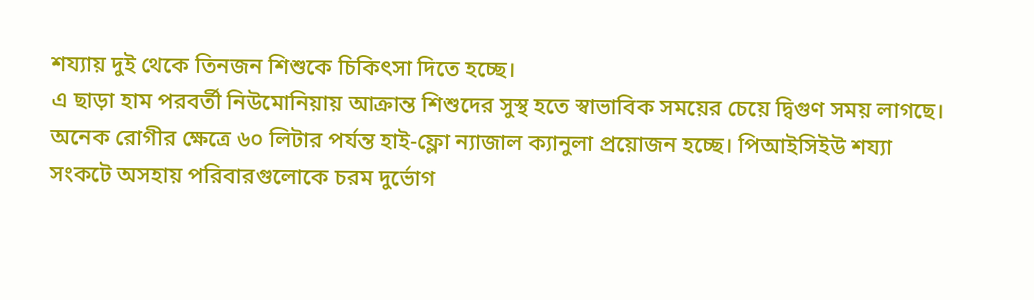শয্যায় দুই থেকে তিনজন শিশুকে চিকিৎসা দিতে হচ্ছে।
এ ছাড়া হাম পরবর্তী নিউমোনিয়ায় আক্রান্ত শিশুদের সুস্থ হতে স্বাভাবিক সময়ের চেয়ে দ্বিগুণ সময় লাগছে। অনেক রোগীর ক্ষেত্রে ৬০ লিটার পর্যন্ত হাই-ফ্লো ন্যাজাল ক্যানুলা প্রয়োজন হচ্ছে। পিআইসিইউ শয্যা সংকটে অসহায় পরিবারগুলোকে চরম দুর্ভোগ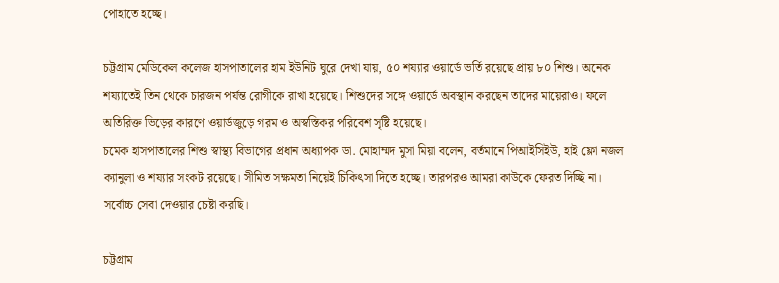পোহাতে হচ্ছে।

চট্টগ্রাম মেডিকেল কলেজ হাসপাতালের হাম ইউনিট ঘুরে দেখা যায়, ৫০ শয্যার ওয়ার্ডে ভর্তি রয়েছে প্রায় ৮০ শিশু। অনেক শয্যাতেই তিন থেকে চারজন পর্যন্ত রোগীকে রাখা হয়েছে। শিশুদের সঙ্গে ওয়ার্ডে অবস্থান করছেন তাদের মায়েরাও। ফলে অতিরিক্ত ভিড়ের কারণে ওয়ার্ডজুড়ে গরম ও অস্বস্তিকর পরিবেশ সৃষ্টি হয়েছে।
চমেক হাসপাতালের শিশু স্বাস্থ্য বিভাগের প্রধান অধ্যাপক ডা. মোহাম্মদ মুসা মিয়া বলেন, বর্তমানে পিআইসিইউ, হাই ফ্লো নজল ক্যানুলা ও শয্যার সংকট রয়েছে। সীমিত সক্ষমতা নিয়েই চিকিৎসা দিতে হচ্ছে। তারপরও আমরা কাউকে ফেরত দিচ্ছি না। সর্বোচ্চ সেবা দেওয়ার চেষ্টা করছি।

চট্টগ্রাম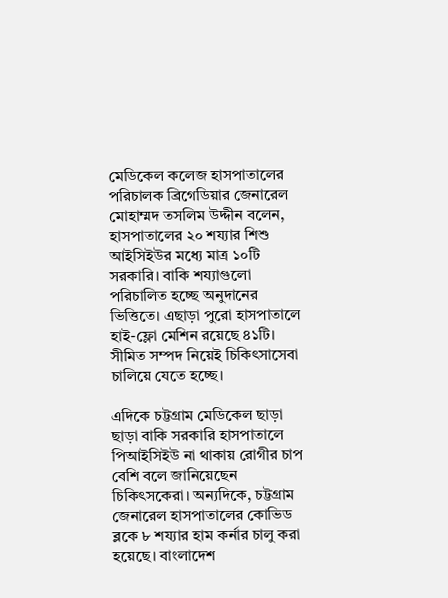মেডিকেল কলেজ হাসপাতালের পরিচালক ব্রিগেডিয়ার জেনারেল মোহাম্মদ তসলিম উদ্দীন বলেন, হাসপাতালের ২০ শয্যার শিশু আইসিইউর মধ্যে মাত্র ১০টি সরকারি। বাকি শয্যাগুলো পরিচালিত হচ্ছে অনুদানের ভিত্তিতে। এছাড়া পুরো হাসপাতালে হাই-ফ্লো মেশিন রয়েছে ৪১টি। সীমিত সম্পদ নিয়েই চিকিৎসাসেবা চালিয়ে যেতে হচ্ছে।

এদিকে চট্টগ্রাম মেডিকেল ছাড়া ছাড়া বাকি সরকারি হাসপাতালে পিআইসিইউ না থাকায় রোগীর চাপ বেশি বলে জানিয়েছেন চিকিৎসকেরা। অন্যদিকে, চট্টগ্রাম জেনারেল হাসপাতালের কোভিড ব্লকে ৮ শয্যার হাম কর্নার চালু করা হয়েছে। বাংলাদেশ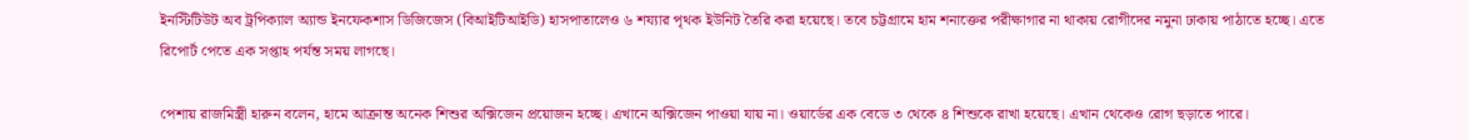ইনস্টিটিউট অব ট্রপিক্যাল অ্যান্ড ইনফেকশাস ডিজিজেস (বিআইটিআইডি) হাসপাতালেও ৬ শয্যার পৃথক ইউনিট তৈরি করা হয়েছে। তবে চট্টগ্রামে হাম শনাক্তের পরীক্ষাগার না থাকায় রোগীদের নমুনা ঢাকায় পাঠাতে হচ্ছে। এতে রিপোর্ট পেতে এক সপ্তাহ পর্যন্ত সময় লাগছে।

পেশায় রাজমিস্ত্রী হারুন বলেন, হামে আক্রান্ত অনেক শিশুর অক্সিজেন প্রয়োজন হচ্ছে। এখানে অক্সিজেন পাওয়া যায় না। ওয়ার্ডের এক বেডে ৩ থেকে ৪ শিশুকে রাখা হয়েছে। এখান থেকেও রোগ ছড়াতে পারে।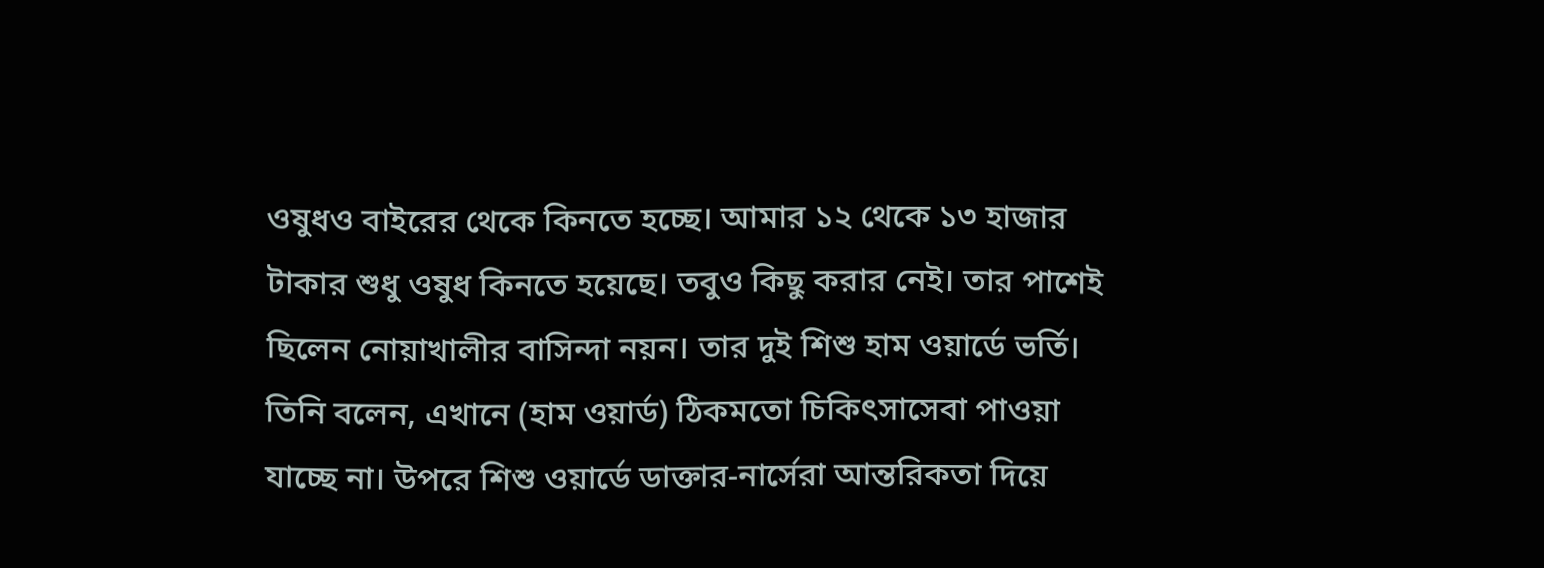ওষুধও বাইরের থেকে কিনতে হচ্ছে। আমার ১২ থেকে ১৩ হাজার টাকার শুধু ওষুধ কিনতে হয়েছে। তবুও কিছু করার নেই। তার পাশেই ছিলেন নোয়াখালীর বাসিন্দা নয়ন। তার দুই শিশু হাম ওয়ার্ডে ভর্তি। তিনি বলেন, এখানে (হাম ওয়ার্ড) ঠিকমতো চিকিৎসাসেবা পাওয়া যাচ্ছে না। উপরে শিশু ওয়ার্ডে ডাক্তার-নার্সেরা আন্তরিকতা দিয়ে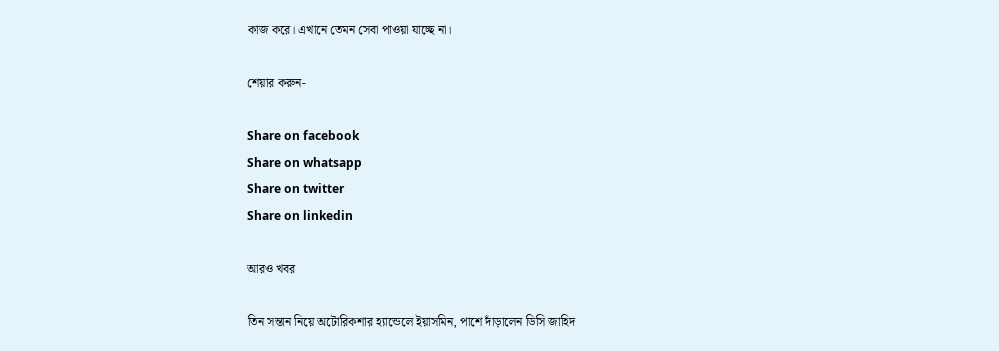কাজ করে। এখানে তেমন সেবা পাওয়া যাচ্ছে না।

শেয়ার করুন-

Share on facebook
Share on whatsapp
Share on twitter
Share on linkedin

আরও খবর

তিন সন্তান নিয়ে অটোরিকশার হ্যান্ডেলে ইয়াসমিন, পাশে দাঁড়ালেন ডিসি জাহিদ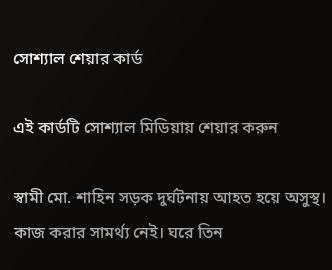সোশ্যাল শেয়ার কার্ড

এই কার্ডটি সোশ্যাল মিডিয়ায় শেয়ার করুন

স্বামী মো. শাহিন সড়ক দুর্ঘটনায় আহত হয়ে অসুস্থ। কাজ করার সামর্থ্য নেই। ঘরে তিন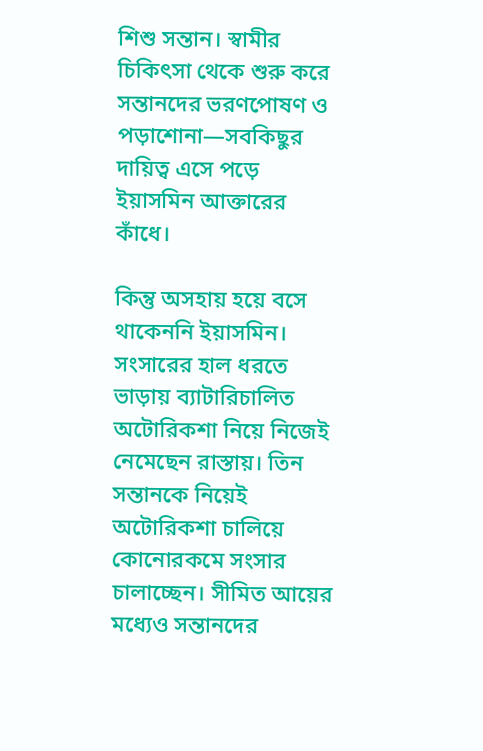শিশু সন্তান। স্বামীর চিকিৎসা থেকে শুরু করে সন্তানদের ভরণপোষণ ও পড়াশোনা—সবকিছুর দায়িত্ব এসে পড়ে ইয়াসমিন আক্তারের কাঁধে।

কিন্তু অসহায় হয়ে বসে থাকেননি ইয়াসমিন। সংসারের হাল ধরতে ভাড়ায় ব্যাটারিচালিত অটোরিকশা নিয়ে নিজেই নেমেছেন রাস্তায়। তিন সন্তানকে নিয়েই অটোরিকশা চালিয়ে কোনোরকমে সংসার চালাচ্ছেন। সীমিত আয়ের মধ্যেও সন্তানদের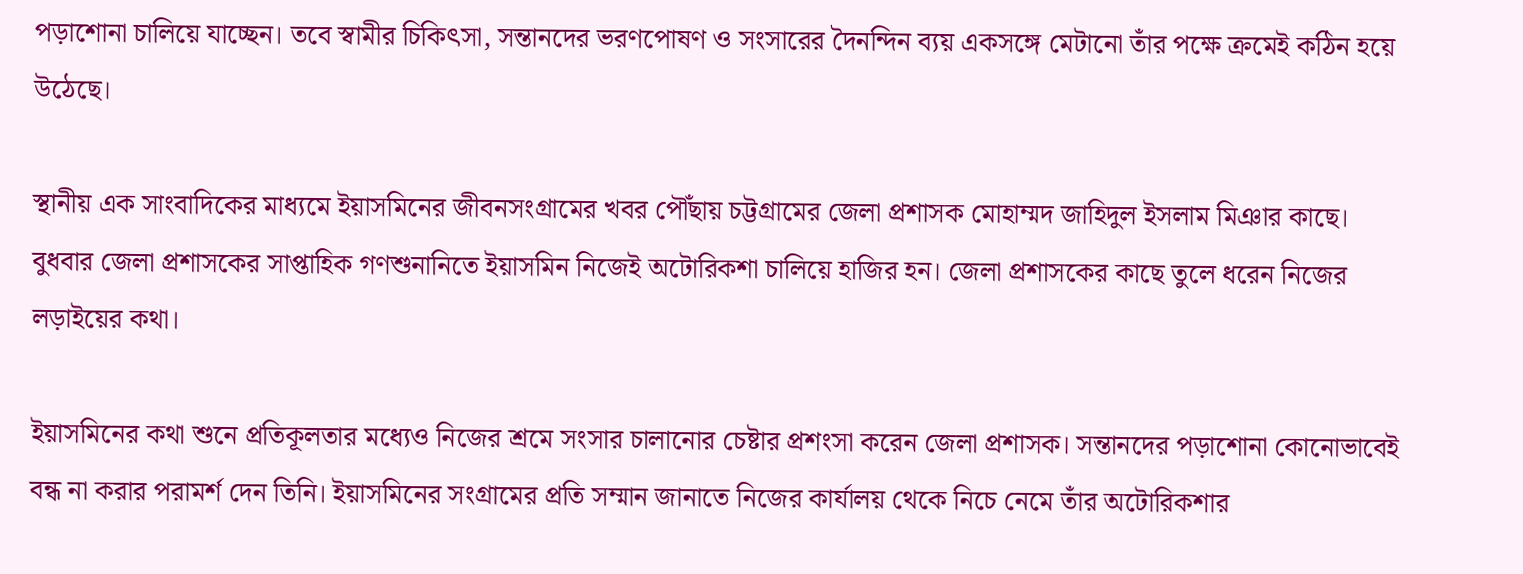পড়াশোনা চালিয়ে যাচ্ছেন। তবে স্বামীর চিকিৎসা, সন্তানদের ভরণপোষণ ও সংসারের দৈনন্দিন ব্যয় একসঙ্গে মেটানো তাঁর পক্ষে ক্রমেই কঠিন হয়ে উঠেছে।

স্থানীয় এক সাংবাদিকের মাধ্যমে ইয়াসমিনের জীবনসংগ্রামের খবর পৌঁছায় চট্টগ্রামের জেলা প্রশাসক মোহাম্মদ জাহিদুল ইসলাম মিঞার কাছে। বুধবার জেলা প্রশাসকের সাপ্তাহিক গণশুনানিতে ইয়াসমিন নিজেই অটোরিকশা চালিয়ে হাজির হন। জেলা প্রশাসকের কাছে তুলে ধরেন নিজের লড়াইয়ের কথা।

ইয়াসমিনের কথা শুনে প্রতিকূলতার মধ্যেও নিজের শ্রমে সংসার চালানোর চেষ্টার প্রশংসা করেন জেলা প্রশাসক। সন্তানদের পড়াশোনা কোনোভাবেই বন্ধ না করার পরামর্শ দেন তিনি। ইয়াসমিনের সংগ্রামের প্রতি সম্মান জানাতে নিজের কার্যালয় থেকে নিচে নেমে তাঁর অটোরিকশার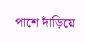পাশে দাঁড়িয়ে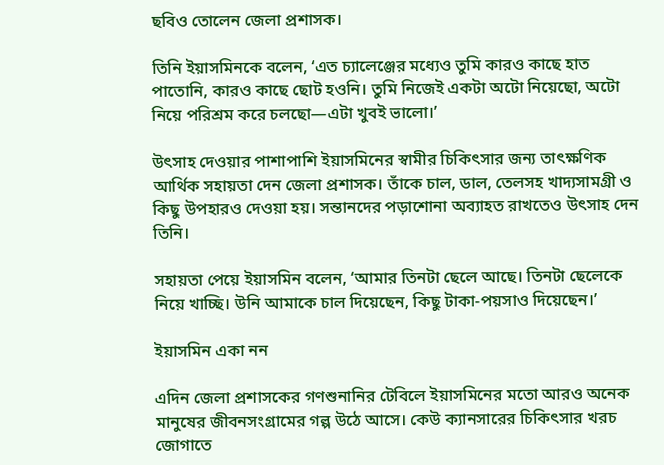ছবিও তোলেন জেলা প্রশাসক।

তিনি ইয়াসমিনকে বলেন, ‘এত চ্যালেঞ্জের মধ্যেও তুমি কারও কাছে হাত পাতোনি, কারও কাছে ছোট হওনি। তুমি নিজেই একটা অটো নিয়েছো, অটো নিয়ে পরিশ্রম করে চলছো—এটা খুবই ভালো।’

উৎসাহ দেওয়ার পাশাপাশি ইয়াসমিনের স্বামীর চিকিৎসার জন্য তাৎক্ষণিক আর্থিক সহায়তা দেন জেলা প্রশাসক। তাঁকে চাল, ডাল, তেলসহ খাদ্যসামগ্রী ও কিছু উপহারও দেওয়া হয়। সন্তানদের পড়াশোনা অব্যাহত রাখতেও উৎসাহ দেন তিনি।

সহায়তা পেয়ে ইয়াসমিন বলেন, ‘আমার তিনটা ছেলে আছে। তিনটা ছেলেকে নিয়ে খাচ্ছি। উনি আমাকে চাল দিয়েছেন, কিছু টাকা-পয়সাও দিয়েছেন।’

ইয়াসমিন একা নন

এদিন জেলা প্রশাসকের গণশুনানির টেবিলে ইয়াসমিনের মতো আরও অনেক মানুষের জীবনসংগ্রামের গল্প উঠে আসে। কেউ ক্যানসারের চিকিৎসার খরচ জোগাতে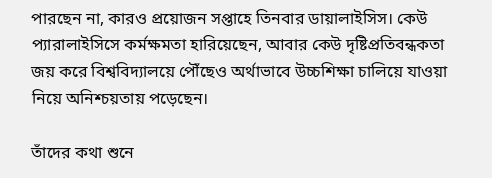পারছেন না, কারও প্রয়োজন সপ্তাহে তিনবার ডায়ালাইসিস। কেউ প্যারালাইসিসে কর্মক্ষমতা হারিয়েছেন, আবার কেউ দৃষ্টিপ্রতিবন্ধকতা জয় করে বিশ্ববিদ্যালয়ে পৌঁছেও অর্থাভাবে উচ্চশিক্ষা চালিয়ে যাওয়া নিয়ে অনিশ্চয়তায় পড়েছেন।

তাঁদের কথা শুনে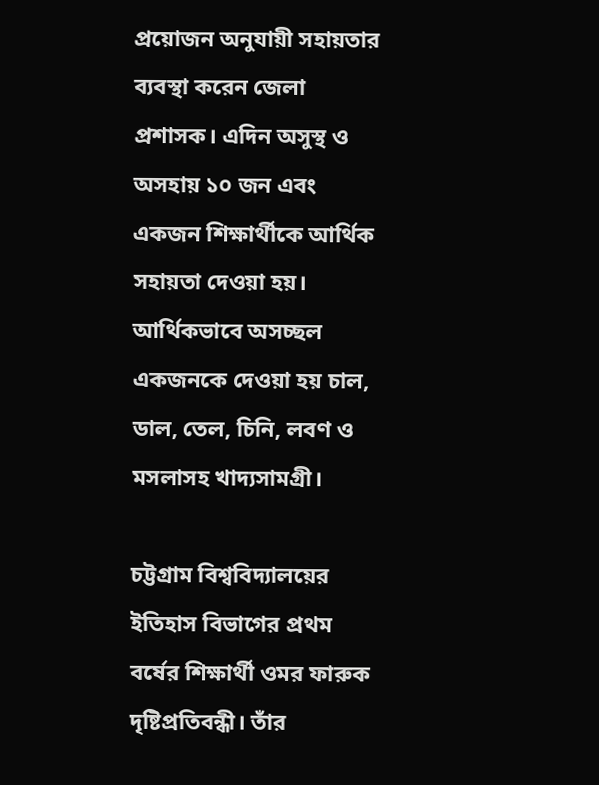প্রয়োজন অনুযায়ী সহায়তার ব্যবস্থা করেন জেলা প্রশাসক। এদিন অসুস্থ ও অসহায় ১০ জন এবং একজন শিক্ষার্থীকে আর্থিক সহায়তা দেওয়া হয়। আর্থিকভাবে অসচ্ছল একজনকে দেওয়া হয় চাল, ডাল, তেল, চিনি, লবণ ও মসলাসহ খাদ্যসামগ্রী।

চট্টগ্রাম বিশ্ববিদ্যালয়ের ইতিহাস বিভাগের প্রথম বর্ষের শিক্ষার্থী ওমর ফারুক দৃষ্টিপ্রতিবন্ধী। তাঁর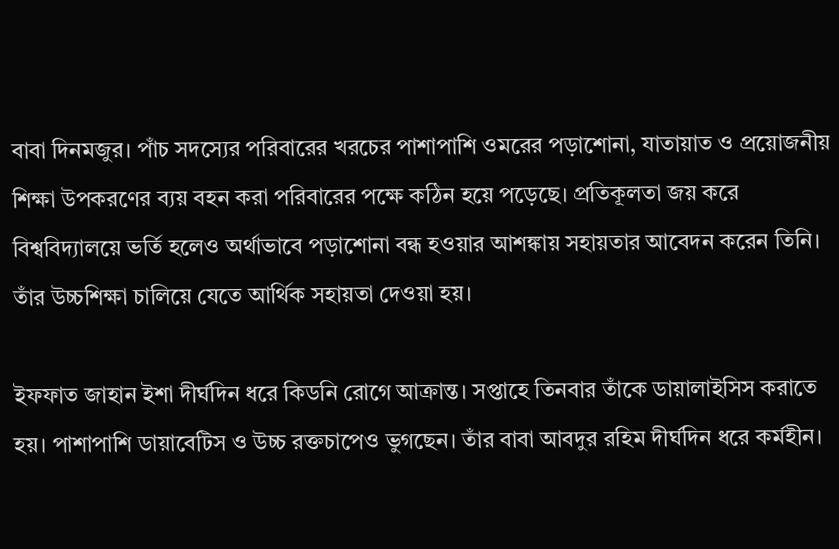বাবা দিনমজুর। পাঁচ সদস্যের পরিবারের খরচের পাশাপাশি ওমরের পড়াশোনা, যাতায়াত ও প্রয়োজনীয় শিক্ষা উপকরণের ব্যয় বহন করা পরিবারের পক্ষে কঠিন হয়ে পড়েছে। প্রতিকূলতা জয় করে বিশ্ববিদ্যালয়ে ভর্তি হলেও অর্থাভাবে পড়াশোনা বন্ধ হওয়ার আশঙ্কায় সহায়তার আবেদন করেন তিনি। তাঁর উচ্চশিক্ষা চালিয়ে যেতে আর্থিক সহায়তা দেওয়া হয়।

ইফফাত জাহান ইশা দীর্ঘদিন ধরে কিডনি রোগে আক্রান্ত। সপ্তাহে তিনবার তাঁকে ডায়ালাইসিস করাতে হয়। পাশাপাশি ডায়াবেটিস ও উচ্চ রক্তচাপেও ভুগছেন। তাঁর বাবা আবদুর রহিম দীর্ঘদিন ধরে কর্মহীন।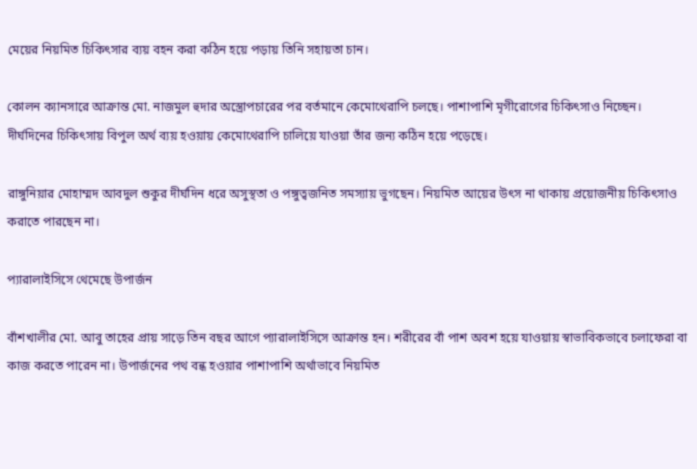মেয়ের নিয়মিত চিকিৎসার ব্যয় বহন করা কঠিন হয়ে পড়ায় তিনি সহায়তা চান।

কোলন ক্যানসারে আক্রান্ত মো. নাজমুল হুদার অস্ত্রোপচারের পর বর্তমানে কেমোথেরাপি চলছে। পাশাপাশি মৃগীরোগের চিকিৎসাও নিচ্ছেন। দীর্ঘদিনের চিকিৎসায় বিপুল অর্থ ব্যয় হওয়ায় কেমোথেরাপি চালিয়ে যাওয়া তাঁর জন্য কঠিন হয়ে পড়েছে।

রাঙ্গুনিয়ার মোহাম্মদ আবদুল শুকুর দীর্ঘদিন ধরে অসুস্থতা ও পঙ্গুত্বজনিত সমস্যায় ভুগছেন। নিয়মিত আয়ের উৎস না থাকায় প্রয়োজনীয় চিকিৎসাও করাতে পারছেন না।

প্যারালাইসিসে থেমেছে উপার্জন

বাঁশখালীর মো. আবু তাহের প্রায় সাড়ে তিন বছর আগে প্যারালাইসিসে আক্রান্ত হন। শরীরের বাঁ পাশ অবশ হয়ে যাওয়ায় স্বাভাবিকভাবে চলাফেরা বা কাজ করতে পারেন না। উপার্জনের পথ বন্ধ হওয়ার পাশাপাশি অর্থাভাবে নিয়মিত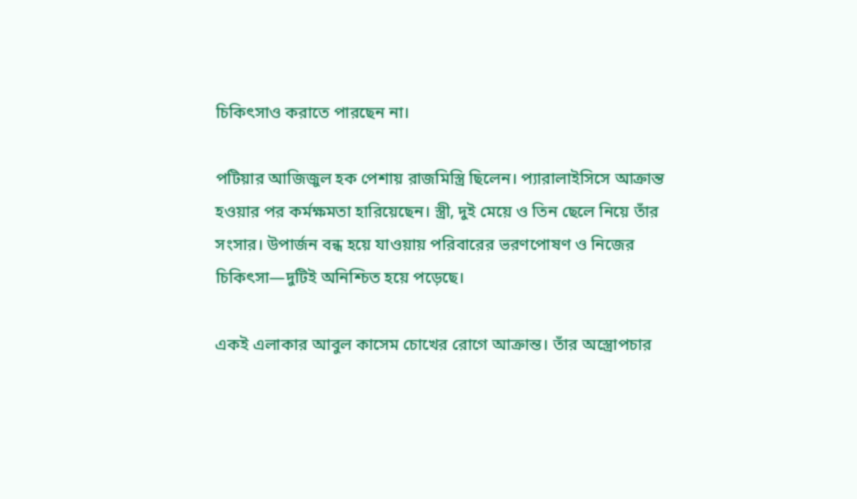চিকিৎসাও করাতে পারছেন না।

পটিয়ার আজিজুল হক পেশায় রাজমিস্ত্রি ছিলেন। প্যারালাইসিসে আক্রান্ত হওয়ার পর কর্মক্ষমতা হারিয়েছেন। স্ত্রী, দুই মেয়ে ও তিন ছেলে নিয়ে তাঁর সংসার। উপার্জন বন্ধ হয়ে যাওয়ায় পরিবারের ভরণপোষণ ও নিজের চিকিৎসা—দুটিই অনিশ্চিত হয়ে পড়েছে।

একই এলাকার আবুল কাসেম চোখের রোগে আক্রান্ত। তাঁর অস্ত্রোপচার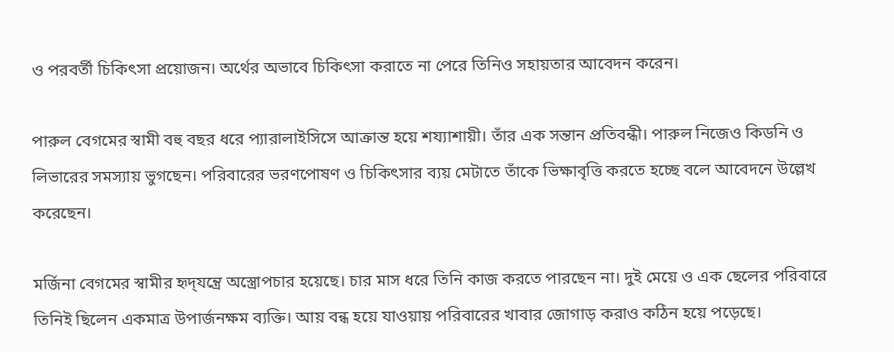ও পরবর্তী চিকিৎসা প্রয়োজন। অর্থের অভাবে চিকিৎসা করাতে না পেরে তিনিও সহায়তার আবেদন করেন।

পারুল বেগমের স্বামী বহু বছর ধরে প্যারালাইসিসে আক্রান্ত হয়ে শয্যাশায়ী। তাঁর এক সন্তান প্রতিবন্ধী। পারুল নিজেও কিডনি ও লিভারের সমস্যায় ভুগছেন। পরিবারের ভরণপোষণ ও চিকিৎসার ব্যয় মেটাতে তাঁকে ভিক্ষাবৃত্তি করতে হচ্ছে বলে আবেদনে উল্লেখ করেছেন।

মর্জিনা বেগমের স্বামীর হৃদ্‌যন্ত্রে অস্ত্রোপচার হয়েছে। চার মাস ধরে তিনি কাজ করতে পারছেন না। দুই মেয়ে ও এক ছেলের পরিবারে তিনিই ছিলেন একমাত্র উপার্জনক্ষম ব্যক্তি। আয় বন্ধ হয়ে যাওয়ায় পরিবারের খাবার জোগাড় করাও কঠিন হয়ে পড়েছে।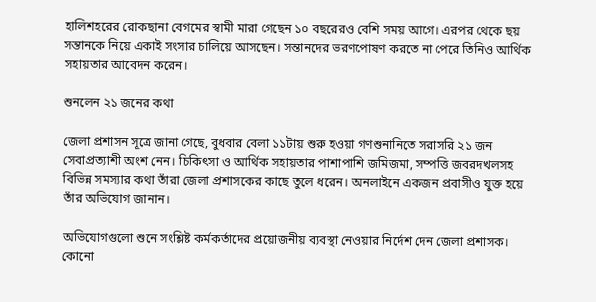হালিশহরের রোকছানা বেগমের স্বামী মারা গেছেন ১০ বছরেরও বেশি সময় আগে। এরপর থেকে ছয় সন্তানকে নিয়ে একাই সংসার চালিয়ে আসছেন। সন্তানদের ভরণপোষণ করতে না পেরে তিনিও আর্থিক সহায়তার আবেদন করেন।

শুনলেন ২১ জনের কথা

জেলা প্রশাসন সূত্রে জানা গেছে, বুধবার বেলা ১১টায় শুরু হওয়া গণশুনানিতে সরাসরি ২১ জন সেবাপ্রত্যাশী অংশ নেন। চিকিৎসা ও আর্থিক সহায়তার পাশাপাশি জমিজমা, সম্পত্তি জবরদখলসহ বিভিন্ন সমস্যার কথা তাঁরা জেলা প্রশাসকের কাছে তুলে ধরেন। অনলাইনে একজন প্রবাসীও যুক্ত হয়ে তাঁর অভিযোগ জানান।

অভিযোগগুলো শুনে সংশ্লিষ্ট কর্মকর্তাদের প্রয়োজনীয় ব্যবস্থা নেওয়ার নির্দেশ দেন জেলা প্রশাসক। কোনো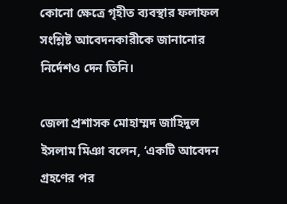কোনো ক্ষেত্রে গৃহীত ব্যবস্থার ফলাফল সংশ্লিষ্ট আবেদনকারীকে জানানোর নির্দেশও দেন তিনি।

জেলা প্রশাসক মোহাম্মদ জাহিদুল ইসলাম মিঞা বলেন, ‘একটি আবেদন গ্রহণের পর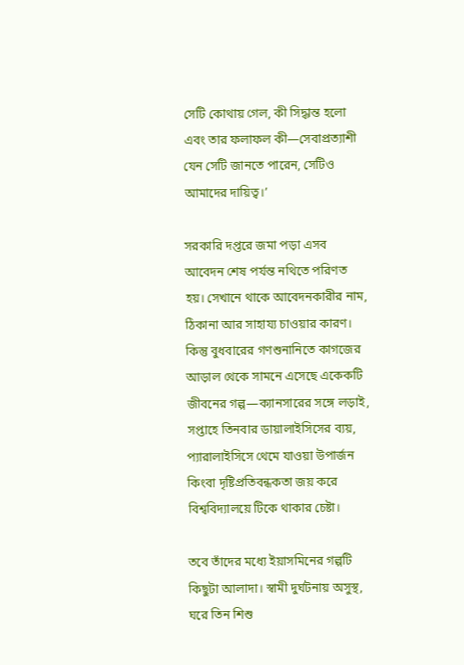সেটি কোথায় গেল, কী সিদ্ধান্ত হলো এবং তার ফলাফল কী—সেবাপ্রত্যাশী যেন সেটি জানতে পারেন, সেটিও আমাদের দায়িত্ব।’

সরকারি দপ্তরে জমা পড়া এসব আবেদন শেষ পর্যন্ত নথিতে পরিণত হয়। সেখানে থাকে আবেদনকারীর নাম, ঠিকানা আর সাহায্য চাওয়ার কারণ। কিন্তু বুধবারের গণশুনানিতে কাগজের আড়াল থেকে সামনে এসেছে একেকটি জীবনের গল্প—ক্যানসারের সঙ্গে লড়াই, সপ্তাহে তিনবার ডায়ালাইসিসের ব্যয়, প্যারালাইসিসে থেমে যাওয়া উপার্জন কিংবা দৃষ্টিপ্রতিবন্ধকতা জয় করে বিশ্ববিদ্যালয়ে টিকে থাকার চেষ্টা।

তবে তাঁদের মধ্যে ইয়াসমিনের গল্পটি কিছুটা আলাদা। স্বামী দুর্ঘটনায় অসুস্থ, ঘরে তিন শিশু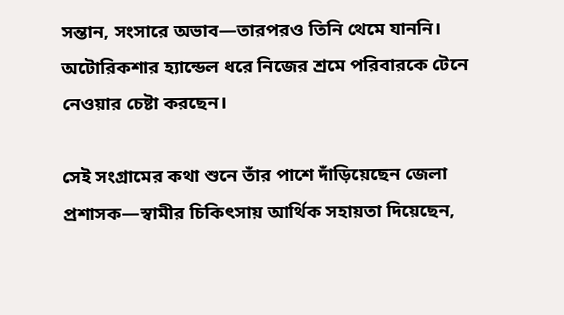সন্তান, সংসারে অভাব—তারপরও তিনি থেমে যাননি। অটোরিকশার হ্যান্ডেল ধরে নিজের শ্রমে পরিবারকে টেনে নেওয়ার চেষ্টা করছেন।

সেই সংগ্রামের কথা শুনে তাঁর পাশে দাঁড়িয়েছেন জেলা প্রশাসক—স্বামীর চিকিৎসায় আর্থিক সহায়তা দিয়েছেন,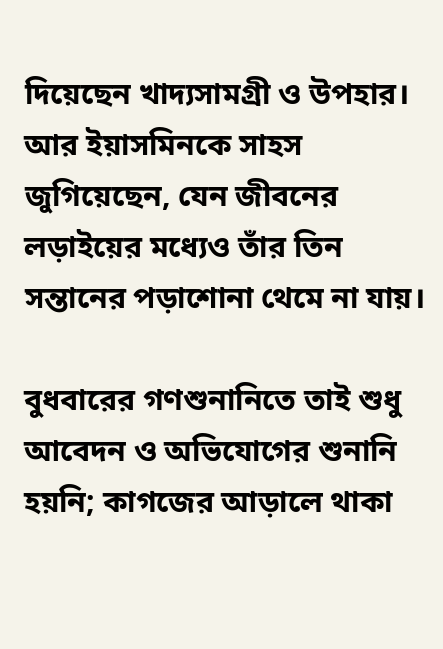দিয়েছেন খাদ্যসামগ্রী ও উপহার। আর ইয়াসমিনকে সাহস জুগিয়েছেন, যেন জীবনের লড়াইয়ের মধ্যেও তাঁর তিন সন্তানের পড়াশোনা থেমে না যায়।

বুধবারের গণশুনানিতে তাই শুধু আবেদন ও অভিযোগের শুনানি হয়নি; কাগজের আড়ালে থাকা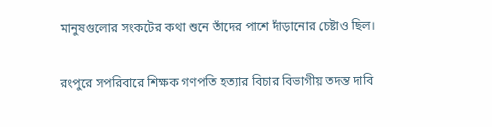মানুষগুলোর সংকটের কথা শুনে তাঁদের পাশে দাঁড়ানোর চেষ্টাও ছিল।

রংপুরে সপরিবারে শিক্ষক গণপতি হত্যার বিচার বিভাগীয় তদন্ত দাবি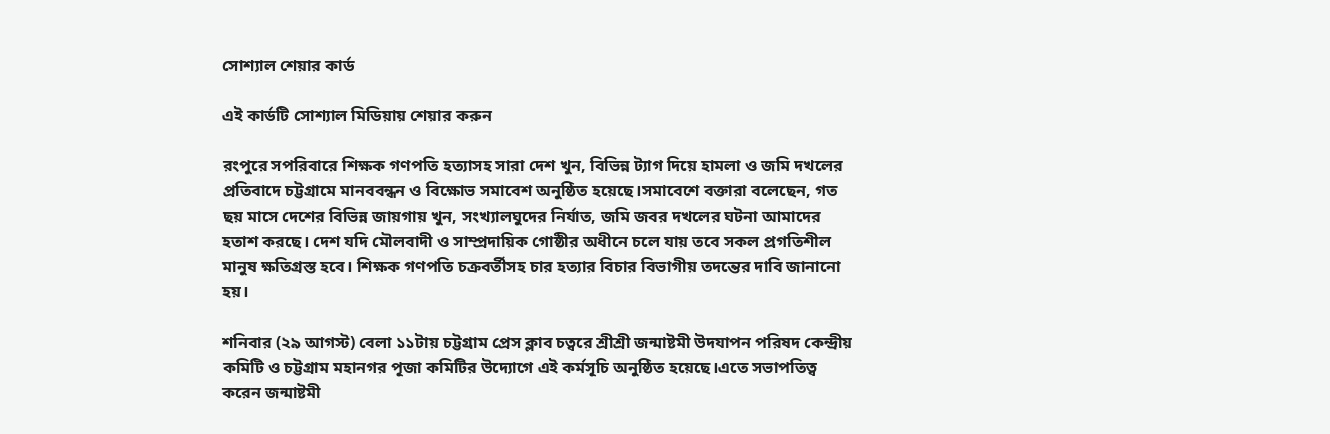সোশ্যাল শেয়ার কার্ড

এই কার্ডটি সোশ্যাল মিডিয়ায় শেয়ার করুন

রংপুরে সপরিবারে শিক্ষক গণপতি হত্যাসহ সারা দেশ খুন, বিভিন্ন ট্যাগ দিয়ে হামলা ও জমি দখলের প্রতিবাদে চট্টগ্রামে মানববন্ধন ও বিক্ষোভ সমাবেশ অনুষ্ঠিত হয়েছে।সমাবেশে বক্তারা বলেছেন, গত ছয় মাসে দেশের বিভিন্ন জায়গায় খুন, সংখ্যালঘুদের নির্যাত, জমি জবর দখলের ঘটনা আমাদের হতাশ করছে। দেশ যদি মৌলবাদী ও সাম্প্রদায়িক গোষ্ঠীর অধীনে চলে যায় তবে সকল প্রগতিশীল মানুষ ক্ষতিগ্রস্ত হবে। শিক্ষক গণপতি চক্রবর্তীসহ চার হত্যার বিচার বিভাগীয় তদন্তের দাবি জানানো হয়।

শনিবার (২৯ আগস্ট) বেলা ১১টায় চট্টগ্রাম প্রেস ক্লাব চত্বরে শ্রীশ্রী জন্মাষ্টমী উদযাপন পরিষদ কেন্দ্রীয় কমিটি ও চট্টগ্রাম মহানগর পূজা কমিটির উদ্যোগে এই কর্মসূচি অনুষ্ঠিত হয়েছে।এতে সভাপতিত্ব করেন জন্মাষ্টমী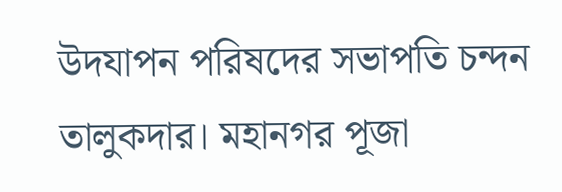উদযাপন পরিষদের সভাপতি চন্দন তালুকদার। মহানগর পূজা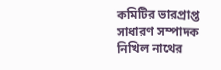কমিটির ভারপ্রাপ্ত সাধারণ সম্পাদক নিখিল নাথের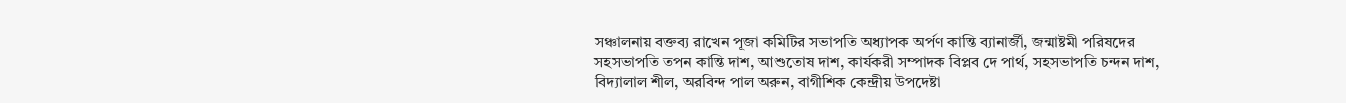সঞ্চালনায় বক্তব্য রাখেন পূজা কমিটির সভাপতি অধ্যাপক অর্পণ কান্তি ব্যানার্জী, জন্মাষ্টমী পরিষদের সহসভাপতি তপন কান্তি দাশ, আশুতোষ দাশ, কার্যকরী সম্পাদক বিপ্লব দে পার্থ, সহসভাপতি চন্দন দাশ, বিদ্যালাল শীল, অরবিন্দ পাল অরুন, বাগীশিক কেন্দ্রীয় উপদেষ্টা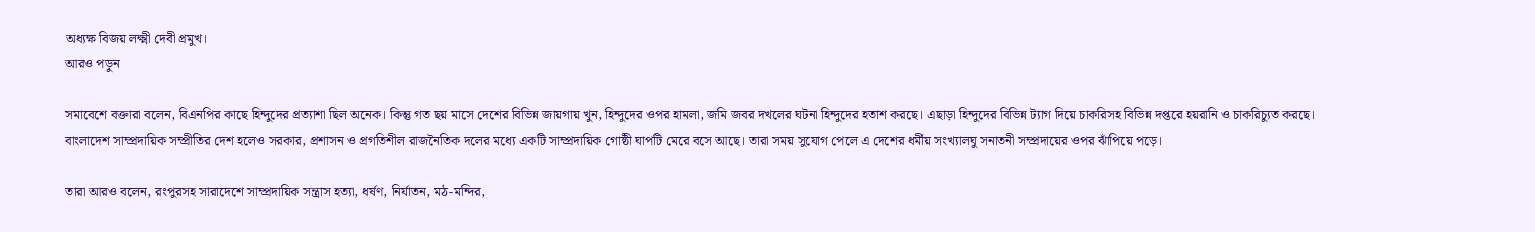অধ্যক্ষ বিজয় লক্ষ্মী দেবী প্রমুখ।
আরও পড়ুন

সমাবেশে বক্তারা বলেন, বিএনপির কাছে হিন্দুদের প্রত্যাশা ছিল অনেক। কিন্তু গত ছয় মাসে দেশের বিভিন্ন জায়গায় খুন, হিন্দুদের ওপর হামলা, জমি জবর দখলের ঘটনা হিন্দুদের হতাশ করছে। এছাড়া হিন্দুদের বিভিন্ন ট্যাগ দিয়ে চাকরিসহ বিভিন্ন দপ্তরে হয়রানি ও চাকরিচ্যুত করছে। বাংলাদেশ সাম্প্রদায়িক সম্প্রীতির দেশ হলেও সরকার, প্রশাসন ও প্রগতিশীল রাজনৈতিক দলের মধ্যে একটি সাম্প্রদায়িক গোষ্ঠী ঘাপটি মেরে বসে আছে। তারা সময় সুযোগ পেলে এ দেশের ধর্মীয় সংখ্যালঘু সনাতনী সম্প্রদায়ের ওপর ঝাঁপিয়ে পড়ে।

তারা আরও বলেন, রংপুরসহ সারাদেশে সাম্প্রদায়িক সন্ত্রাস হত্যা, ধর্ষণ, নির্যাতন, মঠ-মন্দির,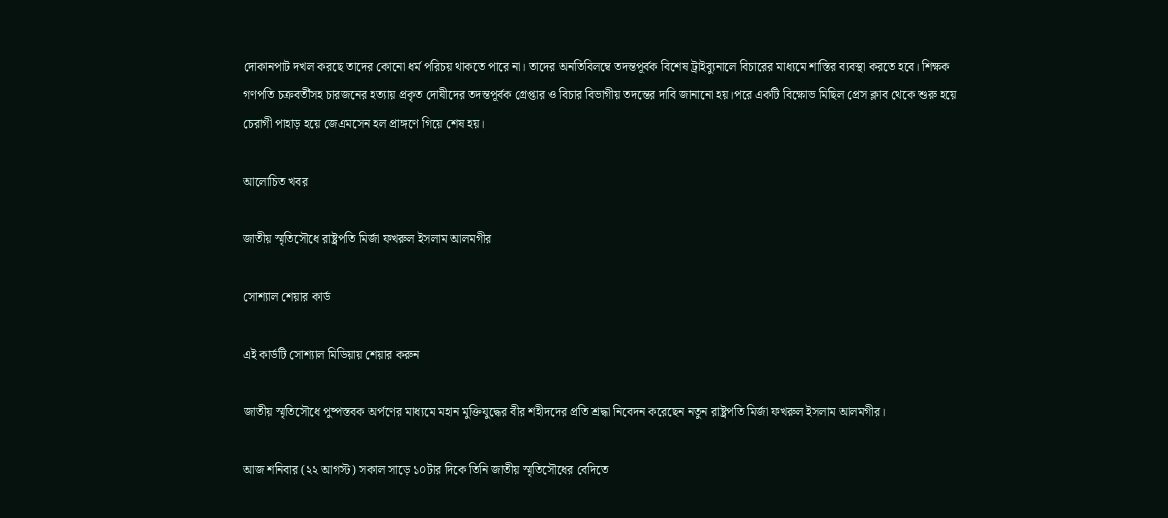দোকানপাট দখল করছে তাদের কোনো ধর্ম পরিচয় থাকতে পারে না। তাদের অনতিবিলম্বে তদন্তপূর্বক বিশেষ ট্রাইব্যুনালে বিচারের মাধ্যমে শাস্তির ব্যবস্থা করতে হবে। শিক্ষক গণপতি চক্রবর্তীসহ চারজনের হত্যায় প্রকৃত দোষীদের তদন্তপূর্বক গ্রেপ্তার ও বিচার বিভাগীয় তদন্তের দাবি জানানো হয়।পরে একটি বিক্ষোভ মিছিল প্রেস ক্লাব থেকে শুরু হয়ে চেরাগী পাহাড় হয়ে জেএমসেন হল প্রাঙ্গণে গিয়ে শেষ হয়।

আলোচিত খবর

জাতীয় স্মৃতিসৌধে রাষ্ট্রপতি মির্জা ফখরুল ইসলাম আলমগীর

সোশ্যাল শেয়ার কার্ড

এই কার্ডটি সোশ্যাল মিডিয়ায় শেয়ার করুন

জাতীয় স্মৃতিসৌধে পুষ্পস্তবক অর্পণের মাধ্যমে মহান মুক্তিযুদ্ধের বীর শহীদদের প্রতি শ্রদ্ধা নিবেদন করেছেন নতুন রাষ্ট্রপতি মির্জা ফখরুল ইসলাম আলমগীর।

আজ শনিবার (২২ আগস্ট) সকাল সাড়ে ১০টার দিকে তিনি জাতীয় স্মৃতিসৌধের বেদিতে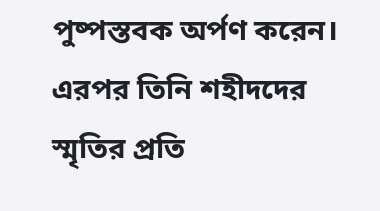পুষ্পস্তবক অর্পণ করেন। এরপর তিনি শহীদদের স্মৃতির প্রতি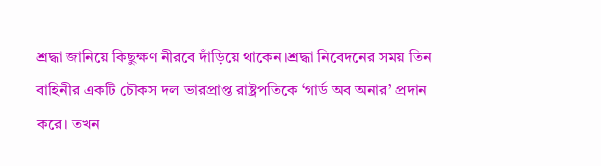শ্রদ্ধা জানিয়ে কিছুক্ষণ নীরবে দাঁড়িয়ে থাকেন।শ্রদ্ধা নিবেদনের সময় তিন বাহিনীর একটি চৌকস দল ভারপ্রাপ্ত রাষ্ট্রপতিকে ‘গার্ড অব অনার’ প্রদান করে। তখন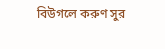বিউগলে করুণ সুর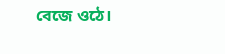বেজে ওঠে।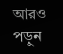আরও পড়ুন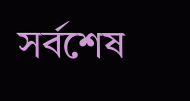সর্বশেষ